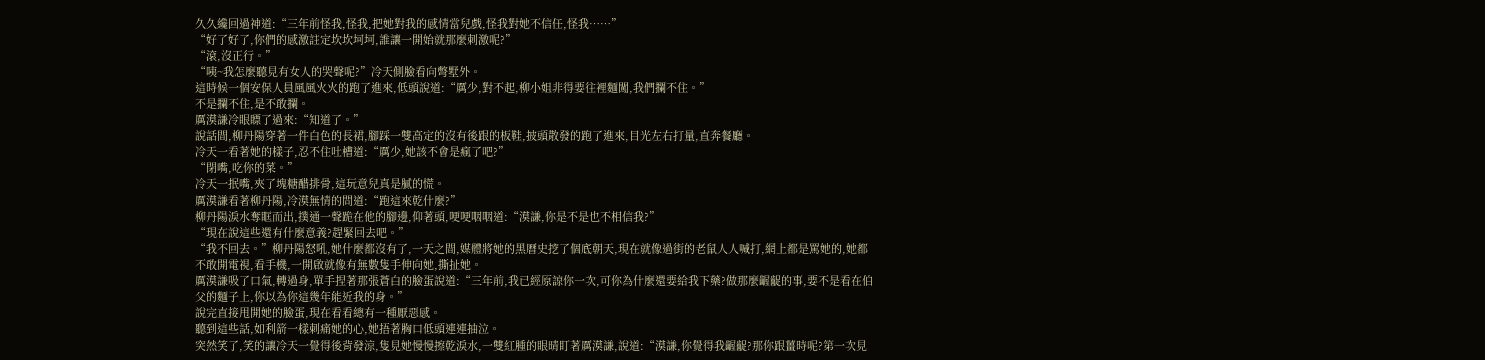久久纔回過神道:“三年前怪我,怪我,把她對我的感情當兒戲,怪我對她不信任,怪我……”
“好了好了,你們的感激註定坎坎坷坷,誰讓一開始就那麼刺激呢?”
“滾,沒正行。”
“咦~我怎麼聽見有女人的哭聲呢?”冷天側臉看向彆墅外。
這時候一個安保人員風風火火的跑了進來,低頭說道:“厲少,對不起,柳小姐非得要往裡麵闖,我們攔不住。”
不是攔不住,是不敢攔。
厲漠謙冷眼瞟了過來:“知道了。”
說話間,柳丹陽穿著一件白色的長裙,腳踩一雙高定的沒有後跟的板鞋,披頭散發的跑了進來,目光左右打量,直奔餐廳。
冷天一看著她的樣子,忍不住吐槽道:“厲少,她該不會是瘋了吧?”
“閉嘴,吃你的菜。”
冷天一抿嘴,夾了塊糖醋排骨,這玩意兒真是膩的慌。
厲漠謙看著柳丹陽,冷漠無情的問道:“跑這來乾什麼?”
柳丹陽淚水奪眶而出,撲通一聲跪在他的腳邊,仰著頭,哽哽咽咽道:“漠謙,你是不是也不相信我?”
“現在說這些還有什麼意義?趕緊回去吧。”
“我不回去。”柳丹陽怒吼,她什麼都沒有了,一天之間,媒體將她的黑曆史挖了個底朝天,現在就像過街的老鼠人人喊打,網上都是罵她的,她都不敢開電視,看手機,一開啟就像有無數隻手伸向她,撕扯她。
厲漠謙吸了口氣,轉過身,單手捏著那張蒼白的臉蛋說道:“三年前,我已經原諒你一次,可你為什麼還要給我下藥?做那麼齷齪的事,要不是看在伯父的麵子上,你以為你這幾年能近我的身。”
說完直接甩開她的臉蛋,現在看看總有一種厭惡感。
聽到這些話,如利箭一樣刺痛她的心,她捂著胸口低頭連連抽泣。
突然笑了,笑的讓冷天一覺得後背發涼,隻見她慢慢擦乾淚水,一雙紅腫的眼晴盯著厲漠謙,說道:“漠謙,你覺得我齷齪?那你跟薑時呢?第一次見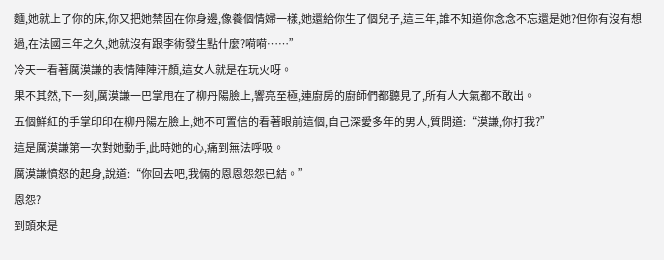麵,她就上了你的床,你又把她禁固在你身邊,像養個情婦一樣,她還給你生了個兒子,這三年,誰不知道你念念不忘還是她?但你有沒有想過,在法國三年之久,她就沒有跟李術發生點什麼?嗬嗬……”
冷天一看著厲漠謙的表情陣陣汗顏,這女人就是在玩火呀。
果不其然,下一刻,厲漠謙一巴掌甩在了柳丹陽臉上,響亮至極,連廚房的廚師們都聽見了,所有人大氣都不敢出。
五個鮮紅的手掌印印在柳丹陽左臉上,她不可置信的看著眼前這個,自己深愛多年的男人,質問道:“漠謙,你打我?”
這是厲漠謙第一次對她動手,此時她的心,痛到無法呼吸。
厲漠謙憤怒的起身,說道:“你回去吧,我倆的恩恩怨怨已結。”
恩怨?
到頭來是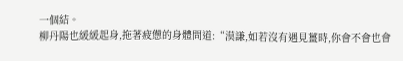一個結。
柳丹陽也緩緩起身,拖著疲憊的身體問道:“漠謙,如若沒有遇見薑時,你會不會也會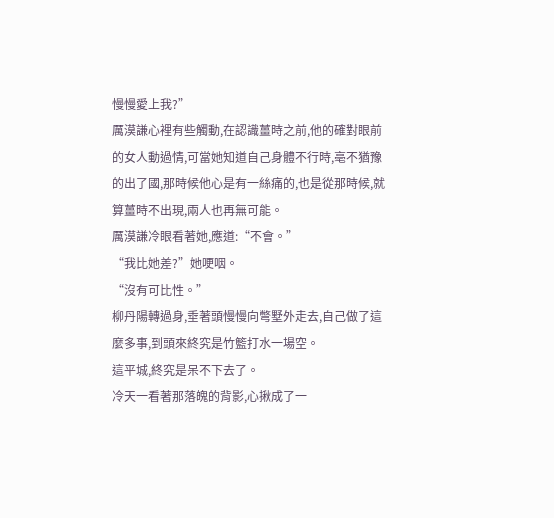慢慢愛上我?”
厲漠謙心裡有些觸動,在認識薑時之前,他的確對眼前的女人動過情,可當她知道自己身體不行時,亳不猶豫的出了國,那時候他心是有一絲痛的,也是從那時候,就算薑時不出現,兩人也再無可能。
厲漠謙冷眼看著她,應道:“不會。”
“我比她差?”她哽咽。
“沒有可比性。”
柳丹陽轉過身,垂著頭慢慢向彆墅外走去,自己做了這麼多事,到頭來終究是竹籃打水一場空。
這平城,終究是呆不下去了。
冷天一看著那落魄的背影,心揪成了一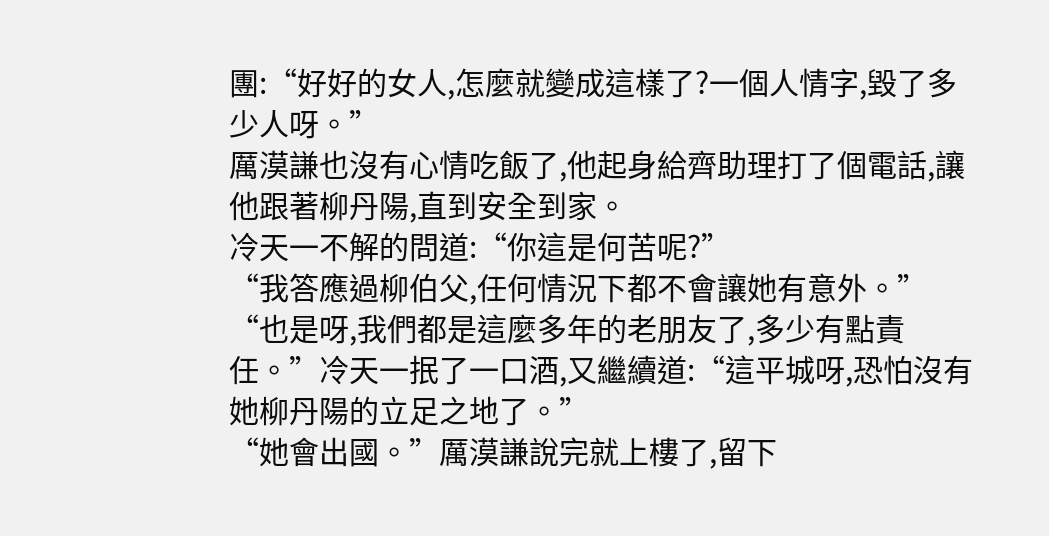團:“好好的女人,怎麼就變成這樣了?一個人情字,毀了多少人呀。”
厲漠謙也沒有心情吃飯了,他起身給齊助理打了個電話,讓他跟著柳丹陽,直到安全到家。
冷天一不解的問道:“你這是何苦呢?”
“我答應過柳伯父,任何情況下都不會讓她有意外。”
“也是呀,我們都是這麼多年的老朋友了,多少有點責任。”冷天一抿了一口酒,又繼續道:“這平城呀,恐怕沒有她柳丹陽的立足之地了。”
“她會出國。”厲漠謙說完就上樓了,留下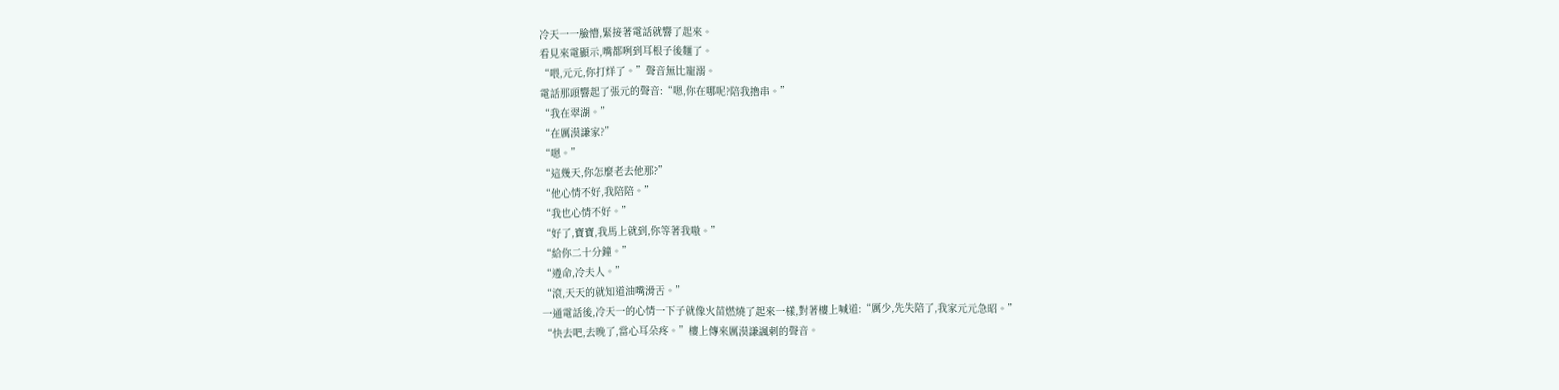冷天一一臉懵,緊接著電話就響了起來。
看見來電顯示,嘴都咧到耳根子後麵了。
“喂,元元,你打烊了。”聲音無比寵溺。
電話那頭響起了張元的聲音:“嗯,你在哪呢?陪我擼串。”
“我在翠湖。”
“在厲漠謙家?”
“嗯。”
“這幾天,你怎麼老去他那?”
“他心情不好,我陪陪。”
“我也心情不好。”
“好了,寶寶,我馬上就到,你等著我嗷。”
“給你二十分鐘。”
“遵命,冷夫人。”
“滾,天天的就知道油嘴滑舌。”
一通電話後,冷天一的心情一下子就像火苗燃燒了起來一樣,對著樓上喊道:“厲少,先失陪了,我家元元急昭。”
“快去吧,去晚了,當心耳朵疼。”樓上傳來厲漠謙諷刺的聲音。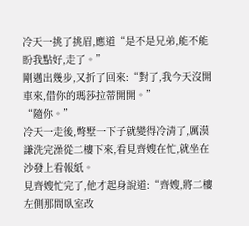冷天一挑了挑眉,應道“是不是兄弟,能不能盼我點好,走了。”
剛邁出幾步,又折了回來:“對了,我今天沒開車來,借你的瑪莎拉蒂開開。”
“隨你。”
冷天一走後,彆墅一下子就變得冷清了,厲漠謙洗完澡從二樓下來,看見齊嫂在忙,就坐在沙發上看報紙。
見齊嫂忙完了,他才起身說道:“齊嫂,將二樓左側那間臥室改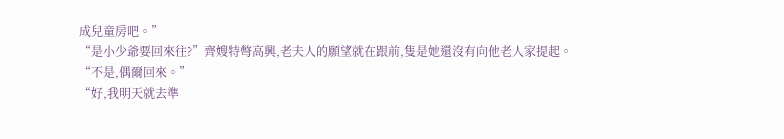成兒童房吧。”
“是小少爺要回來往?”齊嫂特彆高興,老夫人的願望就在跟前,隻是她還沒有向他老人家提起。
“不是,偶爾回來。”
“好,我明天就去準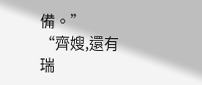備。”
“齊嫂,還有瑞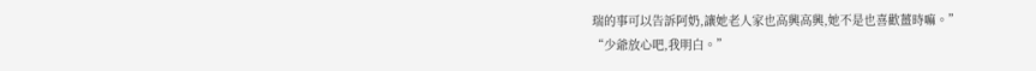瑞的事可以告訴阿奶,讓她老人家也高興高興,她不是也喜歡薑時嘛。”
“少爺放心吧,我明白。”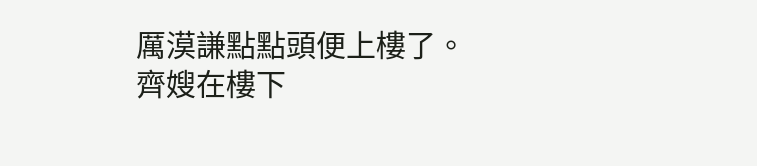厲漠謙點點頭便上樓了。
齊嫂在樓下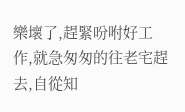樂壞了,趕緊吩咐好工作,就急匆匆的往老宅趕去,自從知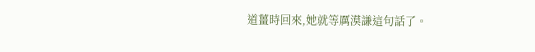道薑時回來,她就等厲漠謙這句話了。